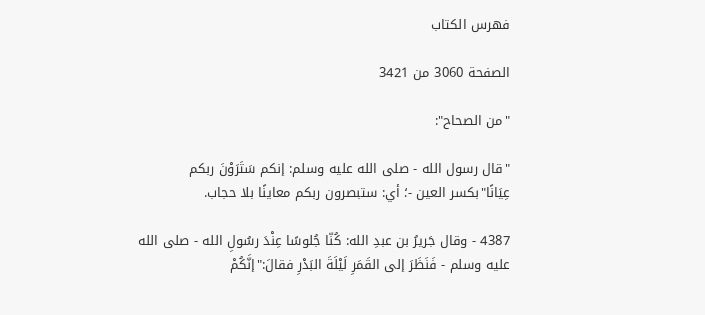فهرس الكتاب

الصفحة 3060 من 3421

"من الصحاح":

"قال رسول الله - صلى الله عليه وسلم: إنكم سَتَرَوْنَ ربكم عِيَانًا"بكسر العين -؛ أي: ستبصرون ربكم معاينًا بلا حجاب.

4387 - وقال جَريرُ بن عبدِ الله: كُنّا جُلوسًا عِنْدَ رسُولِ الله - صلى الله عليه وسلم - فَنَظَرَ إلى القَمَرِ لَيْلَةَ البَدْرِ فقالَ:"إنَّكُمْ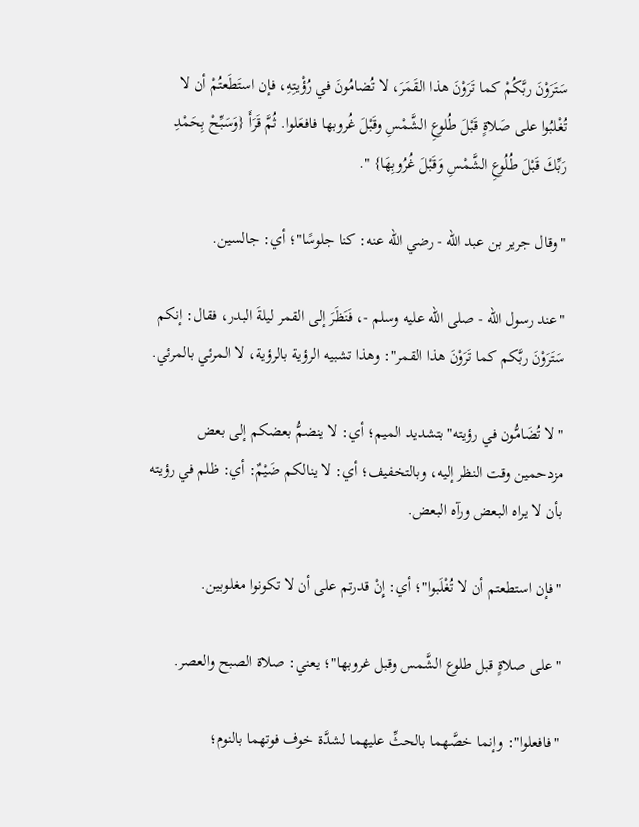سَتَرَوْنَ ربَّكُمْ كما تَرَوْنَ هذا القَمَرَ، لا تُضامُونَ في رُؤْيتِهِ، فإن استَطَعتُمْ أن لا تُغْلبُوا على صَلاةٍ قَبْلَ طُلوعِ الشَّمْسِ وقَبْلَ غُروبها فافعَلوا. ثُمَّ قَرَأَ {وَسَبِّحْ بِحَمْدِ رَبِّكَ قَبْلَ طُلُوعِ الشَّمْسِ وَقَبْلَ غُرُوبِهَا} ".

"وقال جرير بن عبد الله - رضي الله عنه: كنا جلوسًا"؛ أي: جالسين.

"عند رسول الله - صلى الله عليه وسلم -، فَنَظَرَ إلى القمر ليلةَ البدر، فقال: إنكم سَتَرَوْنَ ربَّكم كما تَرَوْنَ هذا القمر": وهذا تشبيه الرؤية بالرؤية، لا المرئي بالمرئي.

"لا تُضَامُّون في رؤيته"بتشديد الميم؛ أي: لا ينضمُّ بعضكم إلى بعض مزدحمين وقت النظر إليه، وبالتخفيف؛ أي: لا ينالكم ضَيْمٌ: أي: ظلم في رؤيته بأن لا يراه البعض ورآه البعض.

"فإن استطعتم أن لا تُغْلَبوا"؛ أي: إِنْ قدرتم على أن لا تكونوا مغلوبين.

"على صلاةٍ قبل طلوع الشَّمس وقبل غروبها"؛ يعني: صلاة الصبح والعصر.

"فافعلوا": وإنما خصَّهما بالحثِّ عليهما لشدَّة خوف فوتهما بالنوم؛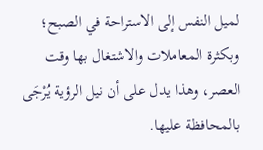لميل النفس إلى الاستراحة في الصبح؛ وبكثرة المعاملات والاشتغال بها وقت العصر، وهذا يدل على أن نيل الرؤية يُرْجَى بالمحافظة عليها.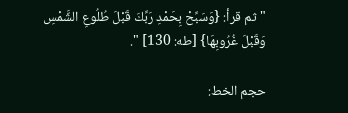"ثم قرأ: {وَسَبِّحْ بِحَمْدِ رَبِّكَ قَبْلَ طُلُوعِ الشَّمْسِ وَقَبْلَ غُرُوبِهَا} [طه: 130] ".

حجم الخط: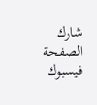شارك الصفحة
فيسبوك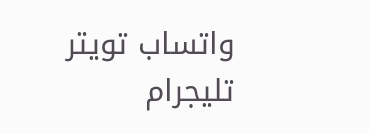واتساب تويتر تليجرام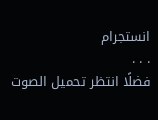انستجرام
. . .
فضلًا انتظر تحميل الصوت